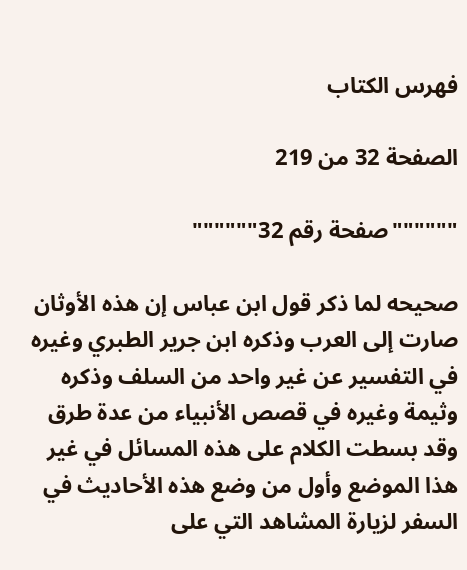فهرس الكتاب

الصفحة 32 من 219

""""""صفحة رقم 32""""""

صحيحه لما ذكر قول ابن عباس إن هذه الأوثان صارت إلى العرب وذكره ابن جرير الطبري وغيره في التفسير عن غير واحد من السلف وذكره وثيمة وغيره في قصص الأنبياء من عدة طرق وقد بسطت الكلام على هذه المسائل في غير هذا الموضع وأول من وضع هذه الأحاديث في السفر لزيارة المشاهد التي على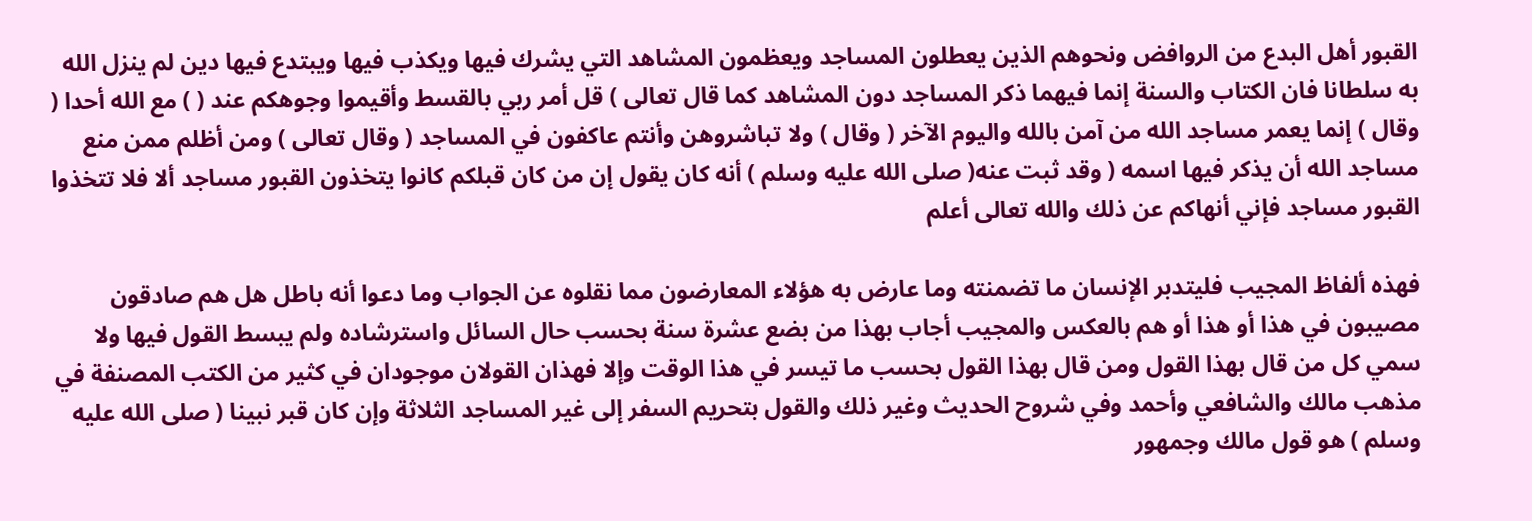القبور أهل البدع من الروافض ونحوهم الذين يعطلون المساجد ويعظمون المشاهد التي يشرك فيها ويكذب فيها ويبتدع فيها دين لم ينزل الله به سلطانا فان الكتاب والسنة إنما فيهما ذكر المساجد دون المشاهد كما قال تعالى ) قل أمر ربي بالقسط وأقيموا وجوهكم عند ( ) مع الله أحدا ( وقال ) إنما يعمر مساجد الله من آمن بالله واليوم الآخر ( وقال ) ولا تباشروهن وأنتم عاكفون في المساجد ( وقال تعالى ) ومن أظلم ممن منع مساجد الله أن يذكر فيها اسمه ( وقد ثبت عنه( صلى الله عليه وسلم ) أنه كان يقول إن من كان قبلكم كانوا يتخذون القبور مساجد ألا فلا تتخذوا القبور مساجد فإني أنهاكم عن ذلك والله تعالى أعلم

فهذه ألفاظ المجيب فليتدبر الإنسان ما تضمنته وما عارض به هؤلاء المعارضون مما نقلوه عن الجواب وما دعوا أنه باطل هل هم صادقون مصيبون في هذا أو هذا أو هم بالعكس والمجيب أجاب بهذا من بضع عشرة سنة بحسب حال السائل واسترشاده ولم يبسط القول فيها ولا سمي كل من قال بهذا القول ومن قال بهذا القول بحسب ما تيسر في هذا الوقت وإلا فهذان القولان موجودان في كثير من الكتب المصنفة في مذهب مالك والشافعي وأحمد وفي شروح الحديث وغير ذلك والقول بتحريم السفر إلى غير المساجد الثلاثة وإن كان قبر نبينا ( صلى الله عليه وسلم ) هو قول مالك وجمهور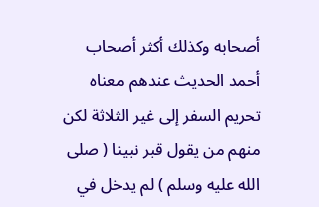أصحابه وكذلك أكثر أصحاب أحمد الحديث عندهم معناه تحريم السفر إلى غير الثلاثة لكن منهم من يقول قبر نبينا ( صلى الله عليه وسلم ) لم يدخل في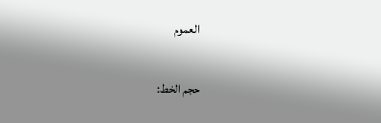العموم

حجم الخط: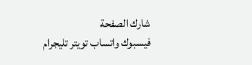شارك الصفحة
فيسبوك واتساب تويتر تليجرام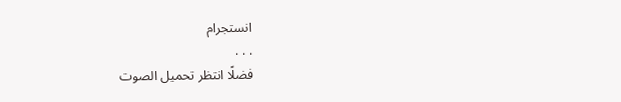انستجرام
. . .
فضلًا انتظر تحميل الصوت